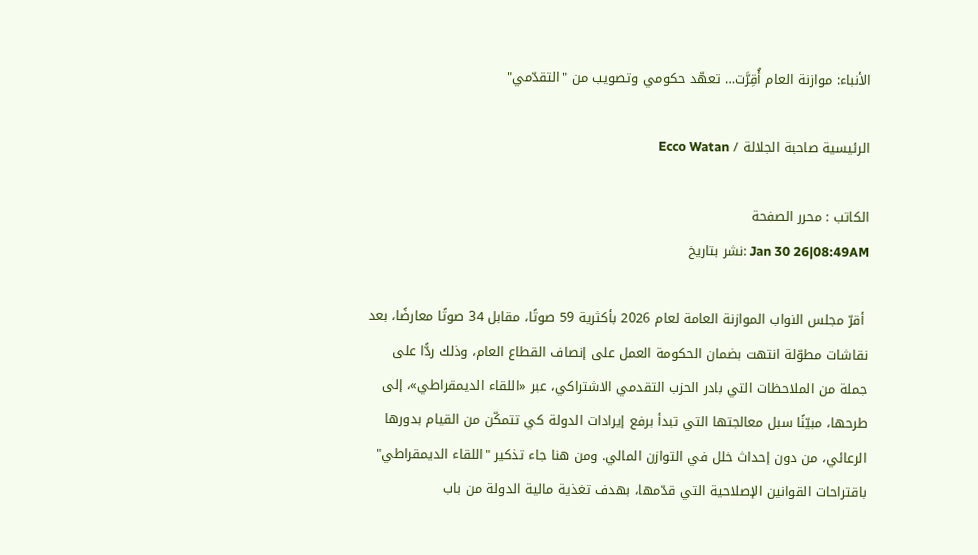الأنباء: موازنة العام أُقِرَّت… تعهّد حكومي وتصويب من "التقدّمي"

الرئيسية صاحبة الجلالة / Ecco Watan

الكاتب : محرر الصفحة
Jan 30 26|08:49AM :نشر بتاريخ

 أقرّ مجلس النواب الموازنة العامة لعام 2026 بأكثرية 59 صوتًا، مقابل 34 صوتًا معارضًا، بعد نقاشات مطوّلة انتهت بضمان الحكومة العمل على إنصاف القطاع العام، وذلك ردًّا على جملة من الملاحظات التي بادر الحزب التقدمي الاشتراكي، عبر «اللقاء الديمقراطي»، إلى طرحها، مبيّنًا سبل معالجتها التي تبدأ برفع إيرادات الدولة كي تتمكّن من القيام بدورها الرعائي، من دون إحداث خلل في التوازن المالي. ومن هنا جاء تذكير "اللقاء الديمقراطي" باقتراحات القوانين الإصلاحية التي قدّمها، بهدف تغذية مالية الدولة من باب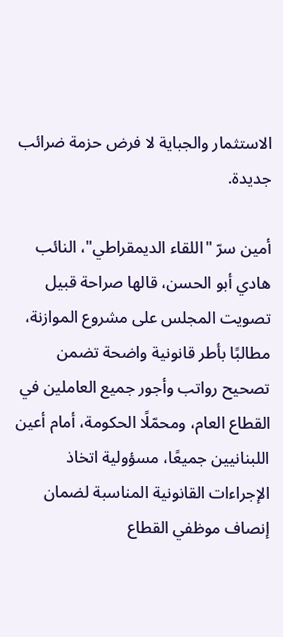الاستثمار والجباية لا فرض حزمة ضرائب جديدة.

أمين سرّ "اللقاء الديمقراطي"، النائب هادي أبو الحسن، قالها صراحة قبيل تصويت المجلس على مشروع الموازنة، مطالبًا بأطر قانونية واضحة تضمن تصحيح رواتب وأجور جميع العاملين في القطاع العام، ومحمّلًا الحكومة، أمام أعين اللبنانيين جميعًا، مسؤولية اتخاذ الإجراءات القانونية المناسبة لضمان إنصاف موظفي القطاع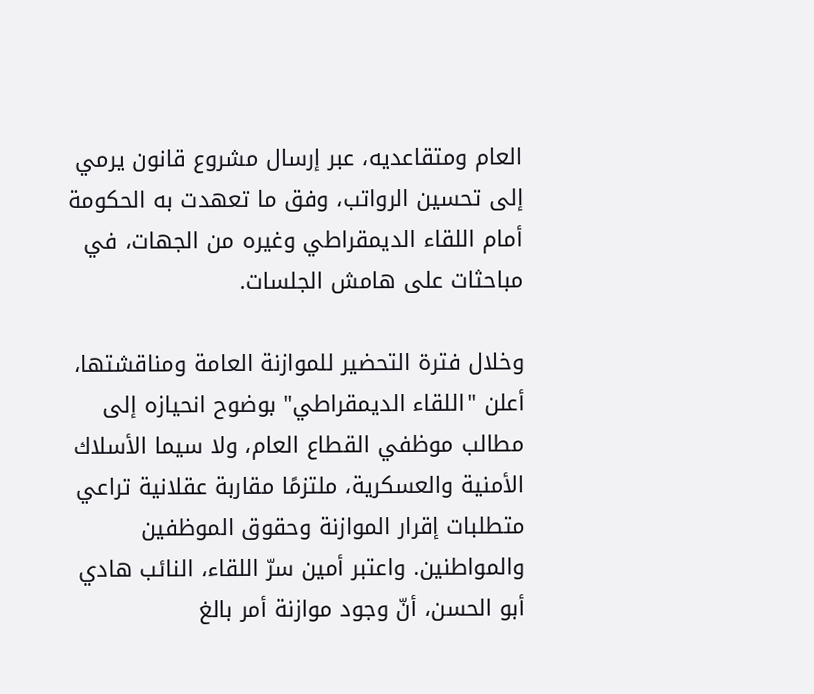العام ومتقاعديه، عبر إرسال مشروع قانون يرمي إلى تحسين الرواتب، وفق ما تعهدت به الحكومة أمام اللقاء الديمقراطي وغيره من الجهات، في مباحثات على هامش الجلسات.

وخلال فترة التحضير للموازنة العامة ومناقشتها، أعلن "اللقاء الديمقراطي" بوضوح انحيازه إلى مطالب موظفي القطاع العام، ولا سيما الأسلاك الأمنية والعسكرية، ملتزمًا مقاربة عقلانية تراعي متطلبات إقرار الموازنة وحقوق الموظفين والمواطنين. واعتبر أمين سرّ اللقاء، النائب هادي أبو الحسن، أنّ وجود موازنة أمر بالغ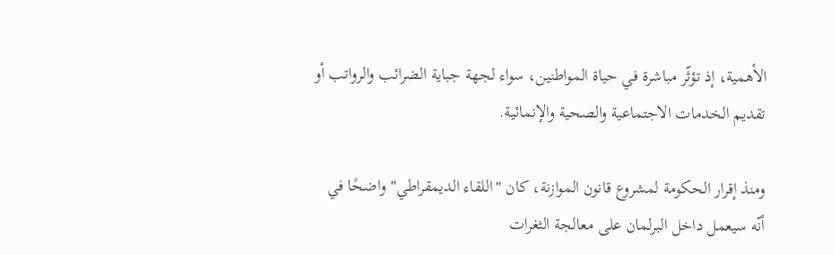الأهمية، إذ تؤثّر مباشرة في حياة المواطنين، سواء لجهة جباية الضرائب والرواتب أو تقديم الخدمات الاجتماعية والصحية والإنمائية.

ومنذ إقرار الحكومة لمشروع قانون الموازنة، كان "اللقاء الديمقراطي" واضحًا في أنّه سيعمل داخل البرلمان على معالجة الثغرات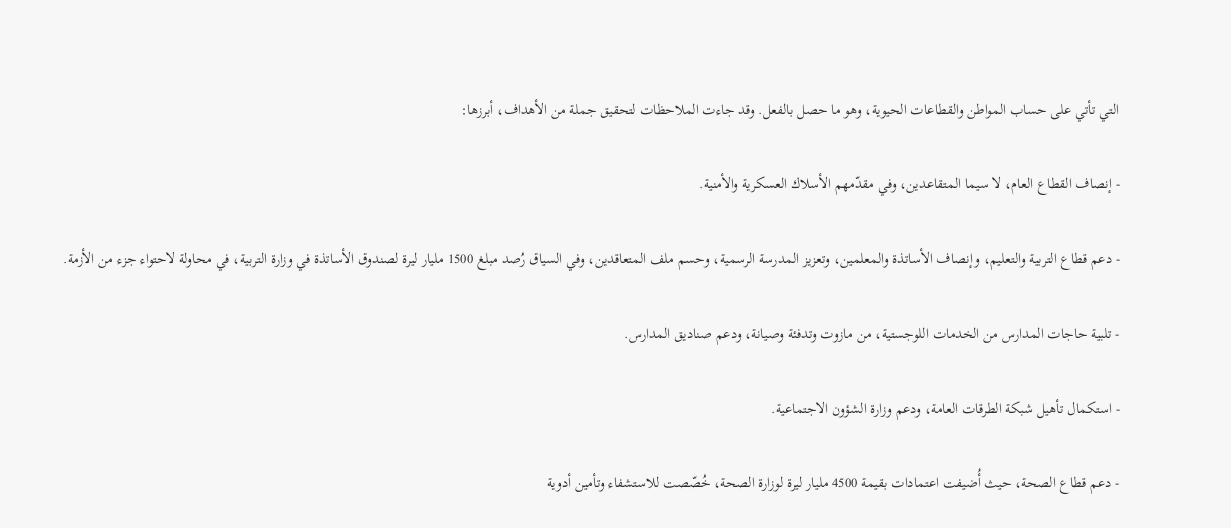التي تأتي على حساب المواطن والقطاعات الحيوية، وهو ما حصل بالفعل. وقد جاءت الملاحظات لتحقيق جملة من الأهداف، أبرزها:

- إنصاف القطاع العام، لا سيما المتقاعدين، وفي مقدّمهم الأسلاك العسكرية والأمنية.

- دعم قطاع التربية والتعليم، وإنصاف الأساتذة والمعلمين، وتعزيز المدرسة الرسمية، وحسم ملف المتعاقدين، وفي السياق رُصد مبلغ 1500 مليار ليرة لصندوق الأساتذة في وزارة التربية، في محاولة لاحتواء جزء من الأزمة.

- تلبية حاجات المدارس من الخدمات اللوجستية، من مازوت وتدفئة وصيانة، ودعم صناديق المدارس.

- استكمال تأهيل شبكة الطرقات العامة، ودعم وزارة الشؤون الاجتماعية.

- دعم قطاع الصحة، حيث أُضيفت اعتمادات بقيمة 4500 مليار ليرة لوزارة الصحة، خُصّصت للاستشفاء وتأمين أدوية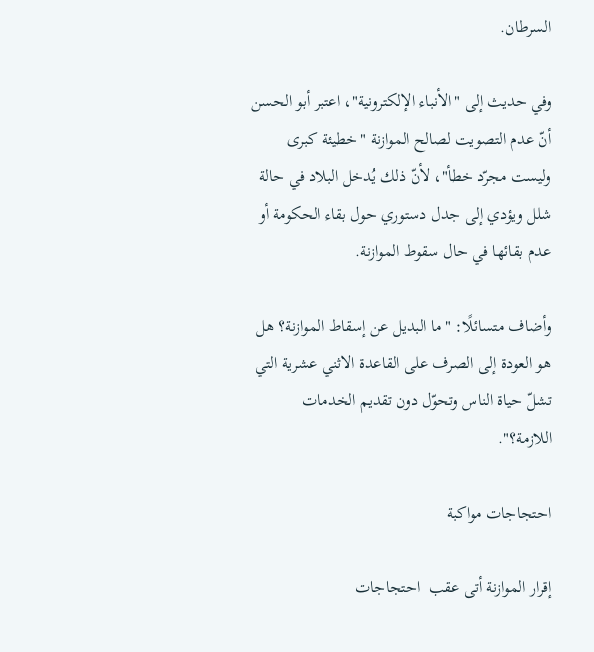السرطان.

وفي حديث إلى "الأنباء الإلكترونية"، اعتبر أبو الحسن أنّ عدم التصويت لصالح الموازنة "خطيئة كبرى وليست مجرّد خطأ"، لأنّ ذلك يُدخل البلاد في حالة شلل ويؤدي إلى جدل دستوري حول بقاء الحكومة أو عدم بقائها في حال سقوط الموازنة.

وأضاف متسائلًا: "ما البديل عن إسقاط الموازنة؟ هل هو العودة إلى الصرف على القاعدة الاثني عشرية التي تشلّ حياة الناس وتحوّل دون تقديم الخدمات اللازمة؟".

احتجاجات مواكبة

إقرار الموازنة أتى عقب  احتجاجات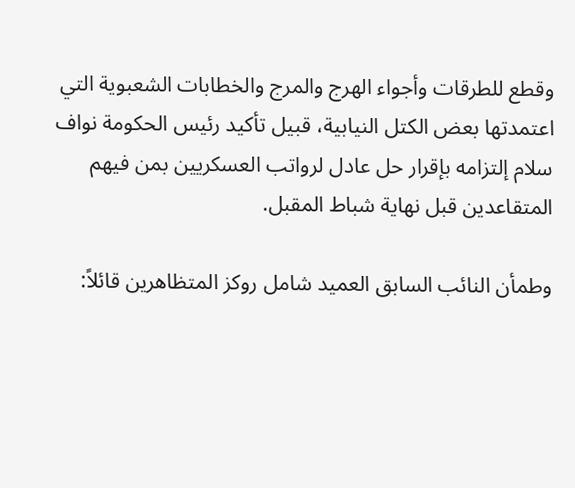وقطع للطرقات وأجواء الهرج والمرج والخطابات الشعبوية التي اعتمدتها بعض الكتل النيابية، قبيل تأكيد رئيس الحكومة نواف سلام إلتزامه بإقرار حل عادل لرواتب العسكريين بمن فيهم المتقاعدين قبل نهاية شباط المقبل.

وطمأن النائب السابق العميد شامل روكز المتظاهرين قائلاً: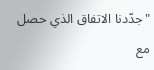"جدّدنا الاتفاق الذي حصل مع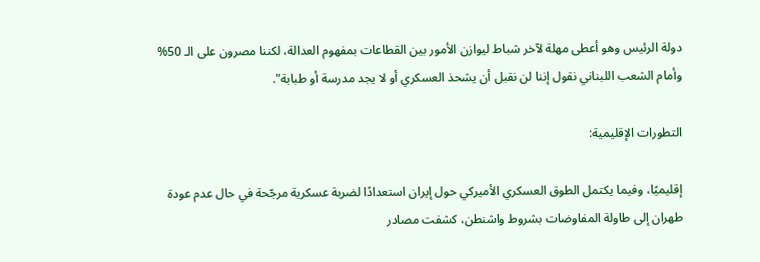دولة الرئيس وهو أعطى مهلة لآخر شباط ليوازن الأمور بين القطاعات بمفهوم العدالة، لكننا مصرون على الـ 50% وأمام الشعب اللبناني نقول إننا لن نقبل أن يشحذ العسكري أو لا يجد مدرسة أو طبابة".

التطورات الإقليمية:

إقليميًا، وفيما يكتمل الطوق العسكري الأميركي حول إيران استعدادًا لضربة عسكرية مرجّحة في حال عدم عودة طهران إلى طاولة المفاوضات بشروط واشنطن، كشفت مصادر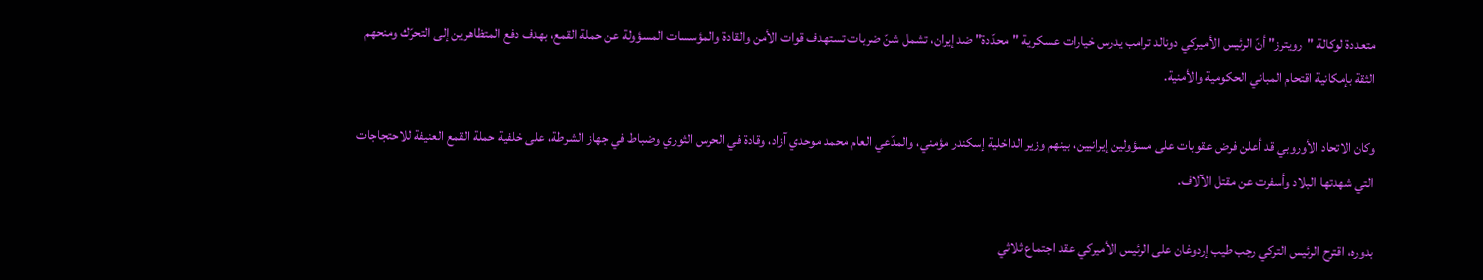متعددة لوكالة "رويترز" أنّ الرئيس الأميركي دونالد ترامب يدرس خيارات عسكرية "محدّدة" ضد إيران، تشمل شنّ ضربات تستهدف قوات الأمن والقادة والمؤسسات المسؤولة عن حملة القمع، بهدف دفع المتظاهرين إلى التحرّك ومنحهم الثقة بإمكانية اقتحام المباني الحكومية والأمنية.

وكان الاتحاد الأوروبي قد أعلن فرض عقوبات على مسؤولين إيرانيين، بينهم وزير الداخلية إسكندر مؤمني، والمدّعي العام محمد موحدي آزاد، وقادة في الحرس الثوري وضباط في جهاز الشرطة، على خلفية حملة القمع العنيفة للاحتجاجات التي شهدتها البلاد وأسفرت عن مقتل الآلاف.

بدوره، اقترح الرئيس التركي رجب طيب إردوغان على الرئيس الأميركي عقد اجتماع ثلاثي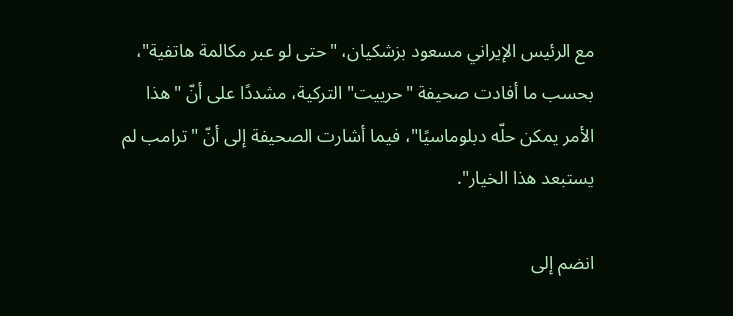مع الرئيس الإيراني مسعود بزشكيان، "حتى لو عبر مكالمة هاتفية"، بحسب ما أفادت صحيفة "حرييت" التركية، مشددًا على أنّ "هذا الأمر يمكن حلّه دبلوماسيًا"، فيما أشارت الصحيفة إلى أنّ "ترامب لم يستبعد هذا الخيار".

انضم إلى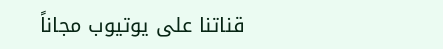قناتنا على يوتيوب مجاناً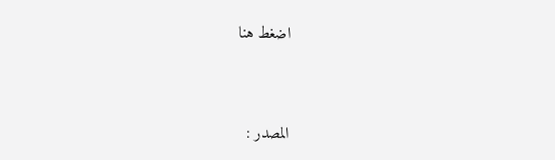اضغط هنا


المصدر :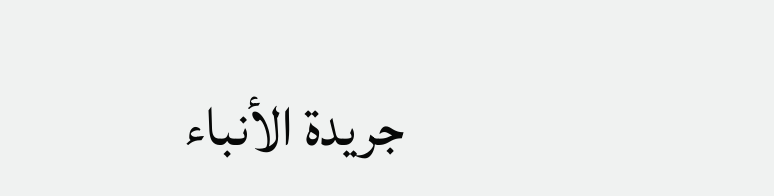جريدة الأنباء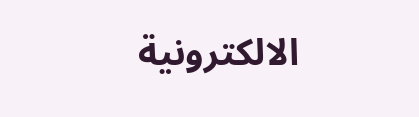الالكترونية